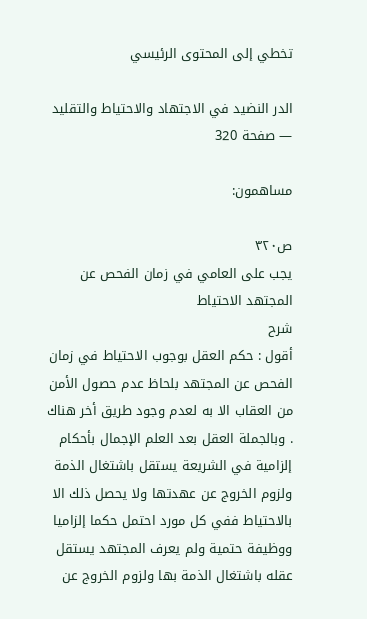تخطي إلى المحتوى الرئيسي

الدر النضيد في الاجتهاد والاحتياط والتقليد — صفحة 320

مساهمون:

ص٣٢٠
يجب على العامي في زمان الفحص عن المجتهد الاحتياط
شرح
أقول : حكم العقل بوجوب الاحتياط في زمان الفحص عن المجتهد بلحاظ عدم حصول الأمن من العقاب الا به لعدم وجود طريق أخر هناك . وبالجملة العقل بعد العلم الإجمال بأحكام إلزامية في الشريعة يستقل باشتغال الذمة ولزوم الخروج عن عهدتها ولا يحصل ذلك الا بالاحتياط ففي كل مورد احتمل حكما إلزاميا ووظيفة حتمية ولم يعرف المجتهد يستقل عقله باشتغال الذمة بها ولزوم الخروج عن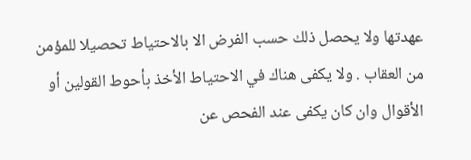عهدتها ولا يحصل ذلك حسب الفرض الا بالاحتياط تحصيلا للمؤمن من العقاب . ولا يكفى هناك في الاحتياط الأخذ بأحوط القولين أو الأقوال وان كان يكفى عند الفحص عن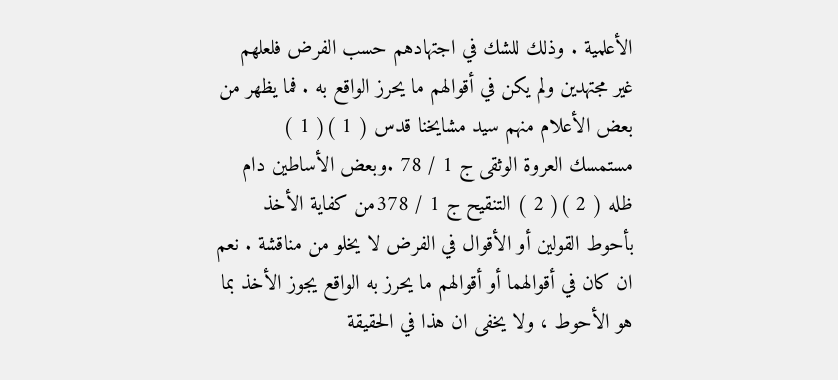الأعلمية . وذلك للشك في اجتهادهم حسب الفرض فلعلهم غير مجتهدين ولم يكن في أقوالهم ما يحرز الواقع به . فما يظهر من بعض الأعلام منهم سيد مشايخنا قدس ( 1 )( 1 ) مستمسك العروة الوثقى ج 1 / 78 .وبعض الأساطين دام ظله ( 2 )( 2 ) التنقيح ج 1 / 378من كفاية الأخذ بأحوط القولين أو الأقوال في الفرض لا يخلو من مناقشة . نعم ان كان في أقوالهما أو أقوالهم ما يحرز به الواقع يجوز الأخذ بما هو الأحوط ، ولا يخفى ان هذا في الحقيقة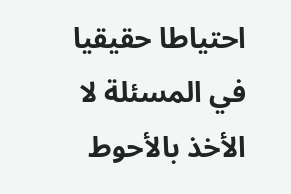احتياطا حقيقيا في المسئلة لا الأخذ بالأحوط